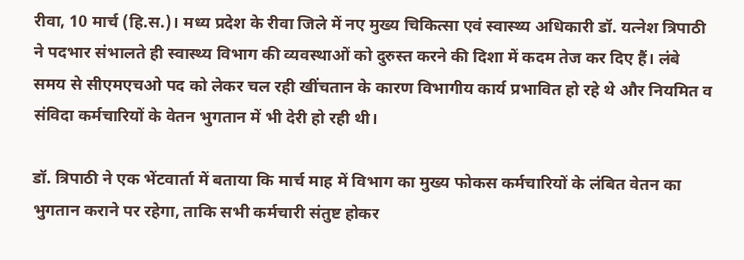रीवा, 10 मार्च (हि.स.)। मध्य प्रदेश के रीवा जिले में नए मुख्य चिकित्सा एवं स्वास्थ्य अधिकारी डॉ. यत्नेश त्रिपाठी ने पदभार संभालते ही स्वास्थ्य विभाग की व्यवस्थाओं को दुरुस्त करने की दिशा में कदम तेज कर दिए हैं। लंबे समय से सीएमएचओ पद को लेकर चल रही खींचतान के कारण विभागीय कार्य प्रभावित हो रहे थे और नियमित व संविदा कर्मचारियों के वेतन भुगतान में भी देरी हो रही थी।

डॉ. त्रिपाठी ने एक भेंटवार्ता में बताया कि मार्च माह में विभाग का मुख्य फोकस कर्मचारियों के लंबित वेतन का भुगतान कराने पर रहेगा, ताकि सभी कर्मचारी संतुष्ट होकर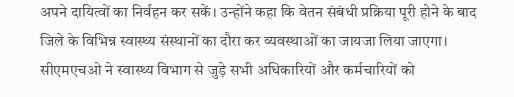अपने दायित्वों का निर्वहन कर सकें। उन्होंने कहा कि वेतन संबंधी प्रक्रिया पूरी होने के बाद जिले के विभिन्न स्वास्थ्य संस्थानों का दौरा कर व्यवस्थाओं का जायजा लिया जाएगा।
सीएमएचओ ने स्वास्थ्य विभाग से जुड़े सभी अधिकारियों और कर्मचारियों को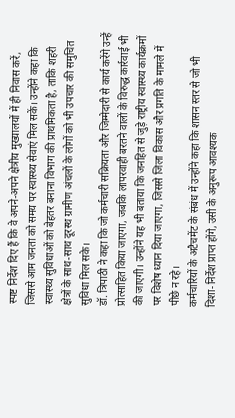स्पष्ट निर्देश दिए हैं कि वे अपने-अपने क्षेत्रीय मुख्यालयों में ही निवास करें, जिससे आम जनता को समय पर स्वास्थ्य सेवाएं मिल सकें। उन्होंने कहा कि स्वास्थ्य सुविधाओं को बेहतर बनाना विभाग की प्राथमिकता है, ताकि शहरी क्षेत्रों के साथ-साथ दूरस्थ ग्रामीण अंचलों के लोगों को भी उपचार की समुचित सुविधा मिल सके।
डॉ. त्रिपाठी ने कहा कि जो कर्मचारी सक्रियता और जिम्मेदारी से कार्य करेंगे उन्हें प्रोत्साहित किया जाएगा, जबकि लापरवाही बरतने वालों के विरुद्ध कार्रवाई भी की जाएगी। उन्होंने यह भी बताया कि जनहित से जुड़े राष्ट्रीय स्वास्थ्य कार्यक्रमों पर विशेष ध्यान दिया जाएगा, जिससे जिला विकास और प्रगति के मामले में पीछे न रहे।
कर्मचारियों के अटैचमेंट के संबंध में उन्होंने कहा कि शासन स्तर से जो भी दिशा-निर्देश प्राप्त होंगे, उसी के अनुरूप आवश्यक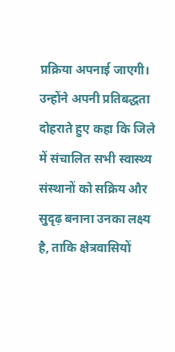प्रक्रिया अपनाई जाएगी। उन्होंने अपनी प्रतिबद्धता दोहराते हुए कहा कि जिले में संचालित सभी स्वास्थ्य संस्थानों को सक्रिय और सुदृढ़ बनाना उनका लक्ष्य है, ताकि क्षेत्रवासियों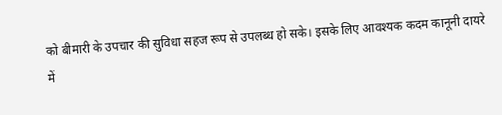को बीमारी के उपचार की सुविधा सहज रूप से उपलब्ध हो सके। इसके लिए आवश्यक कदम कानूनी दायरे में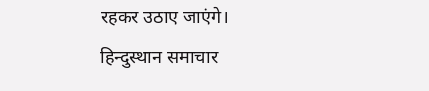रहकर उठाए जाएंगे।
हिन्दुस्थान समाचार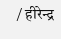/ हीरेन्द्र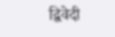द्विवेदी